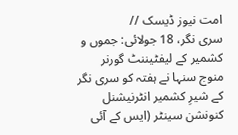امت نیوز ڈیسک //
سری نگر، 18 جولائی: جموں و کشمیر کے لیفٹیننٹ گورنر منوج سنہا نے ہفتہ کو سری نگر کے شیرِ کشمیر انٹرنیشنل کنونشن سینٹر (ایس کے آئی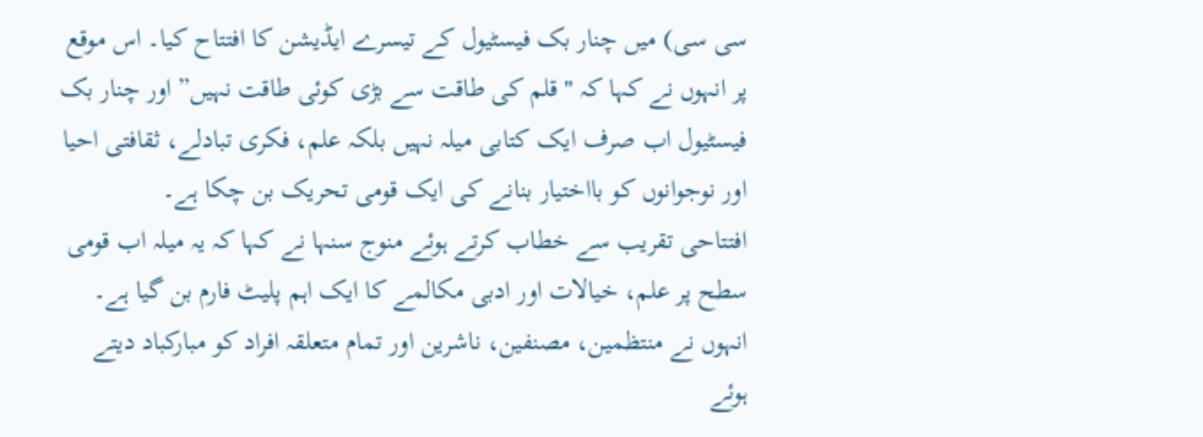سی سی) میں چنار بک فیسٹیول کے تیسرے ایڈیشن کا افتتاح کیا۔ اس موقع پر انہوں نے کہا کہ "قلم کی طاقت سے بڑی کوئی طاقت نہیں” اور چنار بک فیسٹیول اب صرف ایک کتابی میلہ نہیں بلکہ علم، فکری تبادلے، ثقافتی احیا اور نوجوانوں کو بااختیار بنانے کی ایک قومی تحریک بن چکا ہے۔
افتتاحی تقریب سے خطاب کرتے ہوئے منوج سنہا نے کہا کہ یہ میلہ اب قومی سطح پر علم، خیالات اور ادبی مکالمے کا ایک اہم پلیٹ فارم بن گیا ہے۔ انہوں نے منتظمین، مصنفین، ناشرین اور تمام متعلقہ افراد کو مبارکباد دیتے ہوئے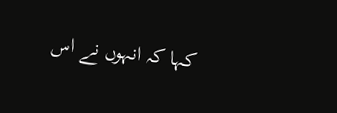کہا کہ انہوں نے اس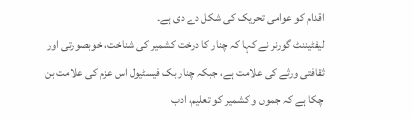اقدام کو عوامی تحریک کی شکل دے دی ہے۔
لیفٹیننٹ گورنر نے کہا کہ چنار کا درخت کشمیر کی شناخت، خوبصورتی اور ثقافتی ورثے کی علامت ہے، جبکہ چنار بک فیسٹیول اس عزم کی علامت بن چکا ہے کہ جموں و کشمیر کو تعلیم، ادب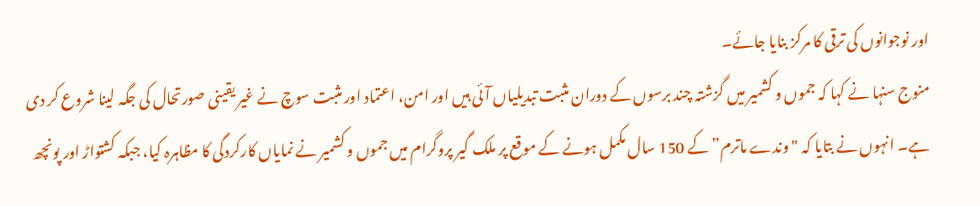اور نوجوانوں کی ترقی کا مرکز بنایا جائے۔
منوج سنہا نے کہا کہ جموں و کشمیر میں گزشتہ چند برسوں کے دوران مثبت تبدیلیاں آئی ہیں اور امن، اعتماد اور مثبت سوچ نے غیر یقینی صورتحال کی جگہ لینا شروع کر دی ہے۔ انہوں نے بتایا کہ "وندے ماترم” کے 150 سال مکمل ہونے کے موقع پر ملک گیر پروگرام میں جموں و کشمیر نے نمایاں کارکردگی کا مظاہرہ کیا، جبکہ کشتواڑ اور پونچھ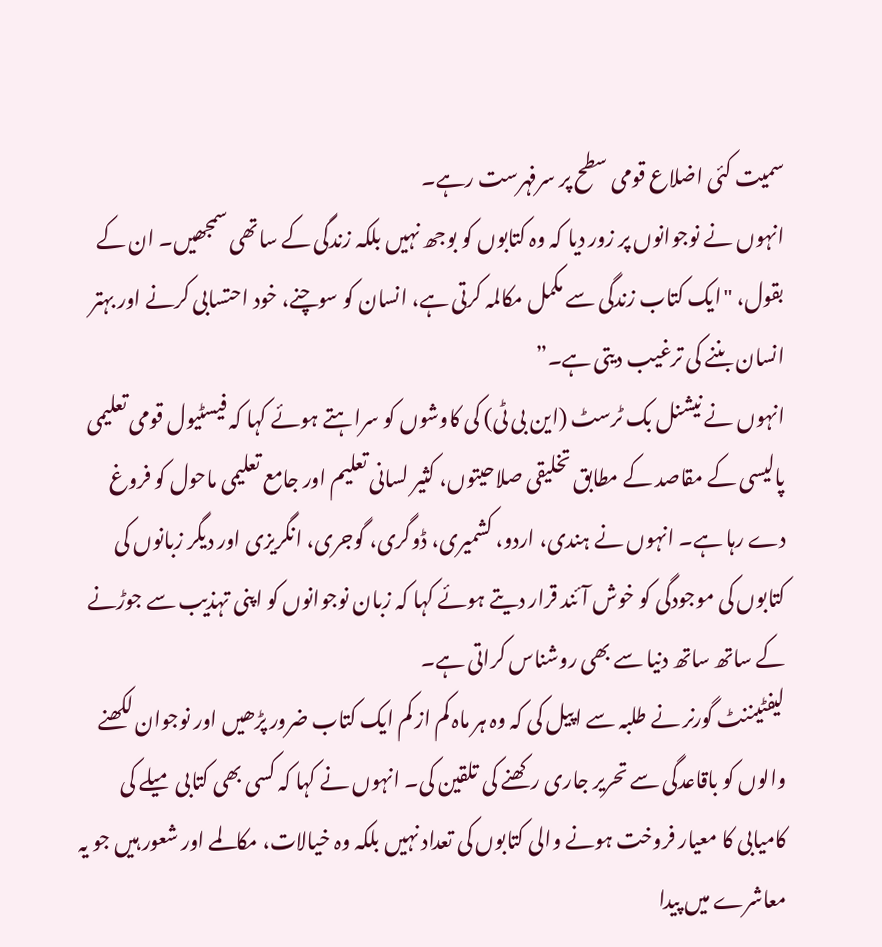سمیت کئی اضلاع قومی سطح پر سرفہرست رہے۔
انہوں نے نوجوانوں پر زور دیا کہ وہ کتابوں کو بوجھ نہیں بلکہ زندگی کے ساتھی سمجھیں۔ ان کے بقول، "ایک کتاب زندگی سے مکمل مکالمہ کرتی ہے، انسان کو سوچنے، خود احتسابی کرنے اور بہتر انسان بننے کی ترغیب دیتی ہے۔”
انہوں نے نیشنل بک ٹرسٹ (این بی ٹی) کی کاوشوں کو سراہتے ہوئے کہا کہ فیسٹیول قومی تعلیمی پالیسی کے مقاصد کے مطابق تخلیقی صلاحیتوں، کثیر لسانی تعلیم اور جامع تعلیمی ماحول کو فروغ دے رہا ہے۔ انہوں نے ہندی، اردو، کشمیری، ڈوگری، گوجری، انگریزی اور دیگر زبانوں کی کتابوں کی موجودگی کو خوش آئند قرار دیتے ہوئے کہا کہ زبان نوجوانوں کو اپنی تہذیب سے جوڑنے کے ساتھ ساتھ دنیا سے بھی روشناس کراتی ہے۔
لیفٹیننٹ گورنر نے طلبہ سے اپیل کی کہ وہ ہر ماہ کم از کم ایک کتاب ضرور پڑھیں اور نوجوان لکھنے والوں کو باقاعدگی سے تحریر جاری رکھنے کی تلقین کی۔ انہوں نے کہا کہ کسی بھی کتابی میلے کی کامیابی کا معیار فروخت ہونے والی کتابوں کی تعداد نہیں بلکہ وہ خیالات، مکالمے اور شعور ہیں جو یہ معاشرے میں پیدا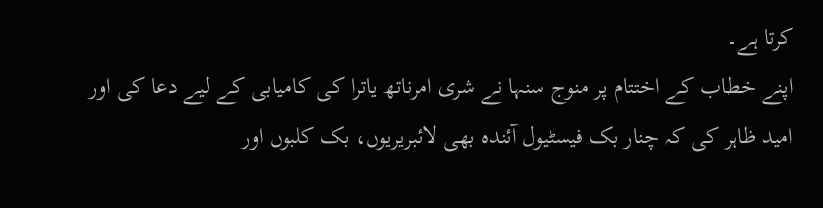کرتا ہے۔
اپنے خطاب کے اختتام پر منوج سنہا نے شری امرناتھ یاترا کی کامیابی کے لیے دعا کی اور امید ظاہر کی کہ چنار بک فیسٹیول آئندہ بھی لائبریریوں، بک کلبوں اور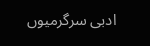ادبی سرگرمیوں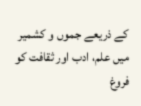کے ذریعے جموں و کشمیر میں علم، ادب اور ثقافت کو فروغ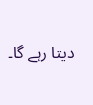دیتا رہے گا۔